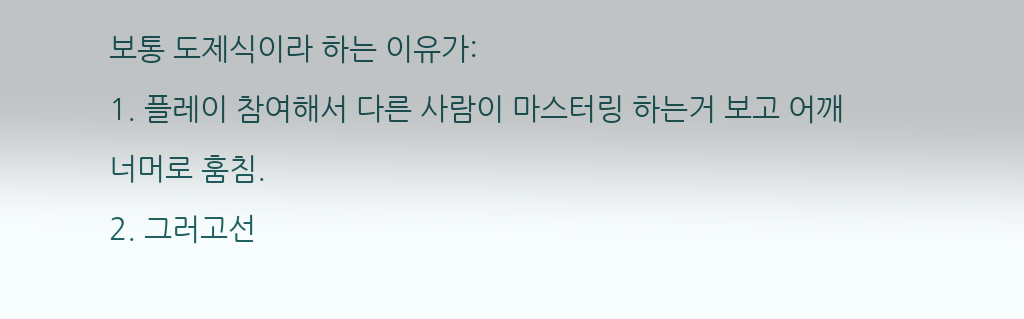보통 도제식이라 하는 이유가:
1. 플레이 참여해서 다른 사람이 마스터링 하는거 보고 어깨 너머로 훔침.
2. 그러고선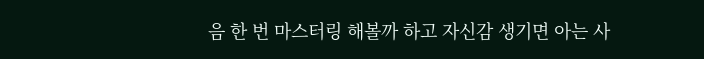음 한 번 마스터링 해볼까 하고 자신감 생기면 아는 사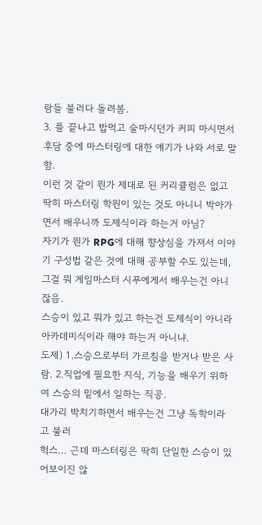람들 불러다 돌려봄.
3. 플 끝나고 밥먹고 술마시던가 커피 마시면서 후담 중에 마스터링에 대한 얘기가 나와 서로 말함.
이런 것 같이 뭔가 제대로 된 커리큘럼은 없고 딱히 마스터링 학원이 있는 것도 아니니 박아가면서 배우니까 도제식이라 하는거 아님?
자기가 뭔가 RPG에 대해 향상심을 가져서 이야기 구성법 같은 것에 대해 공부할 수도 있는데, 그걸 뭐 게임마스터 시푸에게서 배우는건 아니잖음.
스승이 있고 뭐가 있고 하는건 도제식이 아니라 아카데미식이라 해야 하는거 아니냐.
도제) 1.스승으로부터 가르침을 받거나 받은 사람. 2.직업에 필요한 지식, 기능을 배우기 위하여 스승의 밑에서 일하는 직공.
대가리 박치기하면서 배우는건 그냥 독학이라고 불러
헉스... 근데 마스터링은 딱히 단일한 스승이 있어보이진 않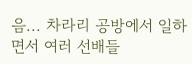음... 차라리 공방에서 일하면서 여러 선배들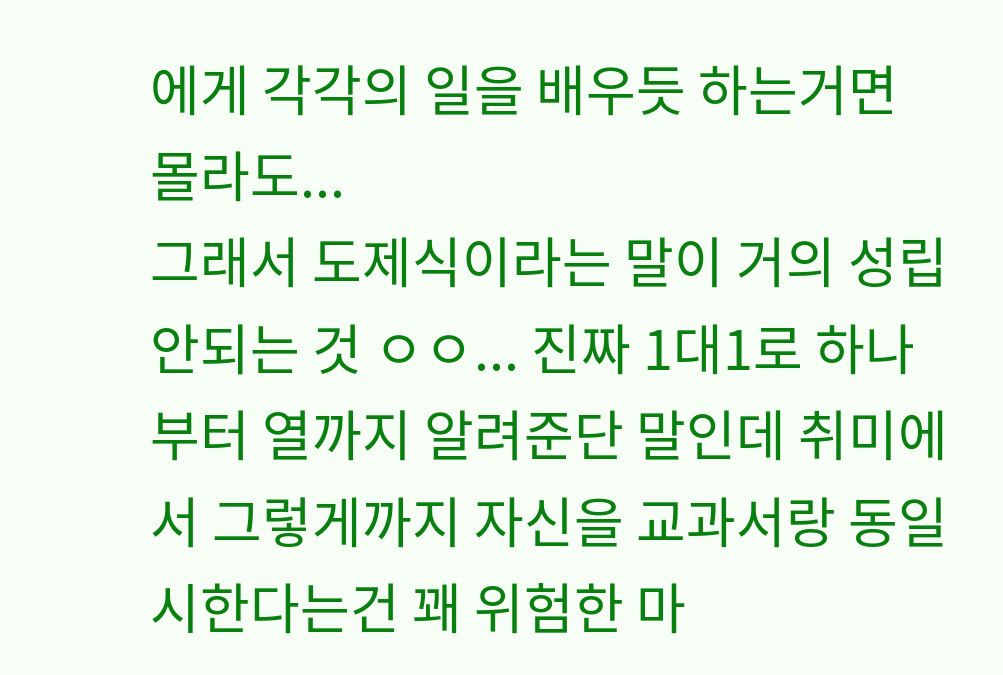에게 각각의 일을 배우듯 하는거면 몰라도...
그래서 도제식이라는 말이 거의 성립 안되는 것 ㅇㅇ... 진짜 1대1로 하나부터 열까지 알려준단 말인데 취미에서 그렇게까지 자신을 교과서랑 동일시한다는건 꽤 위험한 마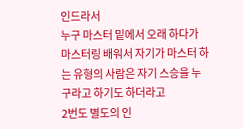인드라서
누구 마스터 밑에서 오래 하다가 마스터링 배워서 자기가 마스터 하는 유형의 사람은 자기 스승을 누구라고 하기도 하더라고
2번도 별도의 인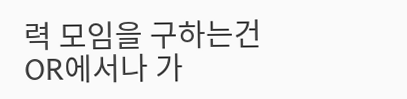력 모임을 구하는건 OR에서나 가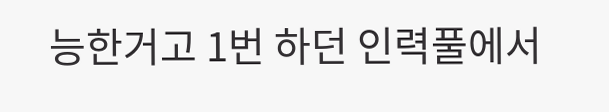능한거고 1번 하던 인력풀에서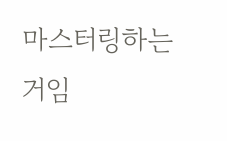마스터링하는거임